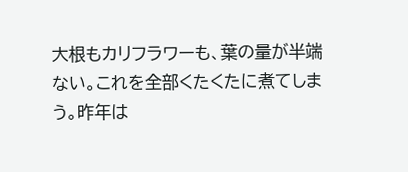大根もカリフラワーも、葉の量が半端ない。これを全部くたくたに煮てしまう。昨年は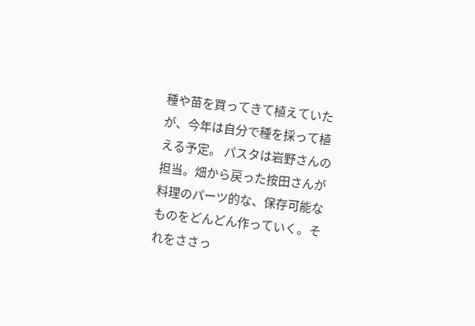種や苗を買ってきて植えていたが、今年は自分で種を採って植える予定。 パスタは岩野さんの担当。畑から戻った按田さんが料理のパーツ的な、保存可能なものをどんどん作っていく。それをささっ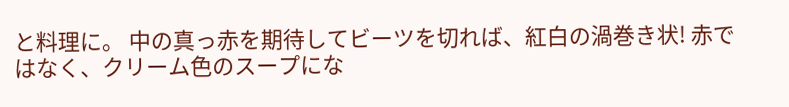と料理に。 中の真っ赤を期待してビーツを切れば、紅白の渦巻き状! 赤ではなく、クリーム色のスープにな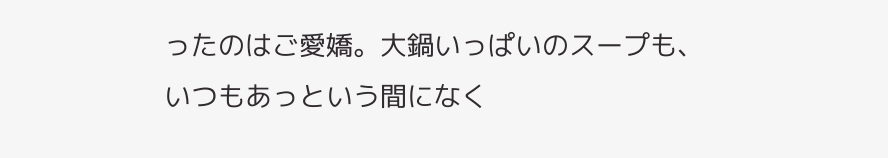ったのはご愛嬌。大鍋いっぱいのスープも、いつもあっという間になく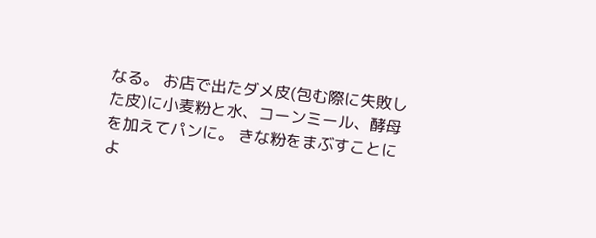なる。 お店で出たダメ皮(包む際に失敗した皮)に小麦粉と水、コーンミール、酵母を加えてパンに。 きな粉をまぶすことによ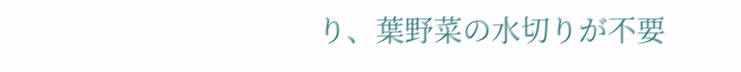り、葉野菜の水切りが不要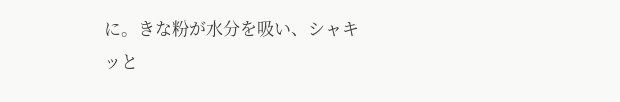に。きな粉が水分を吸い、シャキッと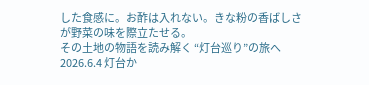した食感に。お酢は入れない。きな粉の香ばしさが野菜の味を際立たせる。
その土地の物語を読み解く “灯台巡り”の旅へ 2026.6.4 灯台か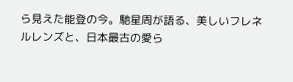ら見えた能登の今。馳星周が語る、美しいフレネルレンズと、日本最古の愛ら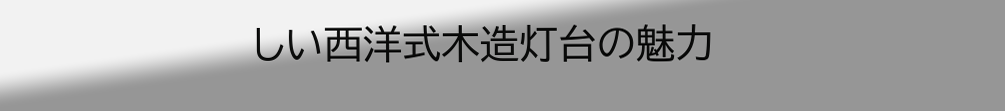しい西洋式木造灯台の魅力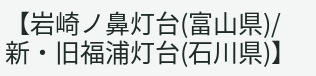【岩崎ノ鼻灯台(富山県)/新・旧福浦灯台(石川県)】